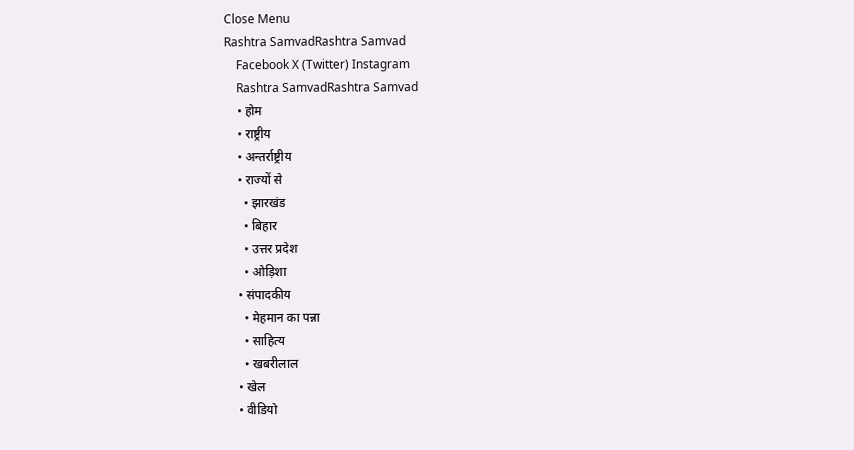Close Menu
Rashtra SamvadRashtra Samvad
    Facebook X (Twitter) Instagram
    Rashtra SamvadRashtra Samvad
    • होम
    • राष्ट्रीय
    • अन्तर्राष्ट्रीय
    • राज्यों से
      • झारखंड
      • बिहार
      • उत्तर प्रदेश
      • ओड़िशा
    • संपादकीय
      • मेहमान का पन्ना
      • साहित्य
      • खबरीलाल
    • खेल
    • वीडियो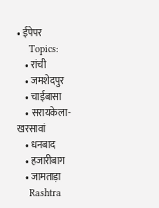• ईपेपर
    Topics:
    • रांची
    • जमशेदपुर
    • चाईबासा
    • सरायकेला-खरसावां
    • धनबाद
    • हजारीबाग
    • जामताड़ा
    Rashtra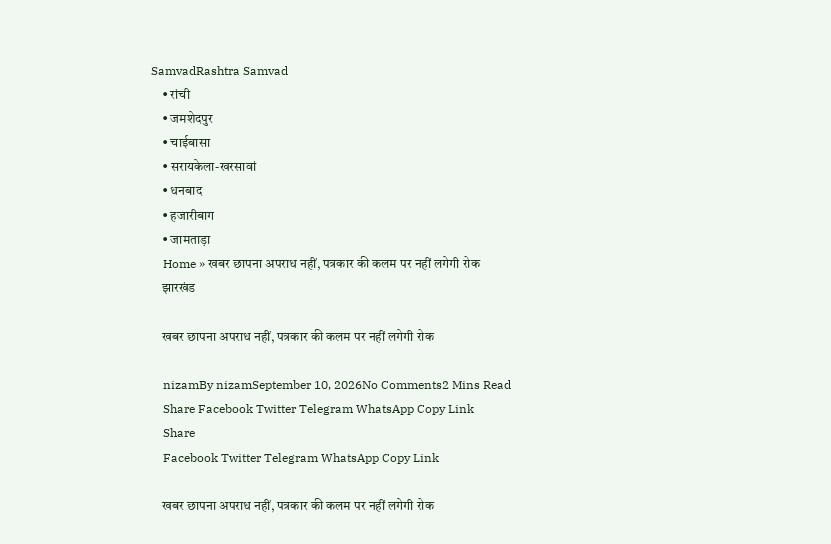SamvadRashtra Samvad
    • रांची
    • जमशेदपुर
    • चाईबासा
    • सरायकेला-खरसावां
    • धनबाद
    • हजारीबाग
    • जामताड़ा
    Home » खबर छापना अपराध नहीं, पत्रकार की कलम पर नहीं लगेगी रोक
    झारखंड

    खबर छापना अपराध नहीं, पत्रकार की कलम पर नहीं लगेगी रोक

    nizamBy nizamSeptember 10, 2026No Comments2 Mins Read
    Share Facebook Twitter Telegram WhatsApp Copy Link
    Share
    Facebook Twitter Telegram WhatsApp Copy Link

    खबर छापना अपराध नहीं, पत्रकार की कलम पर नहीं लगेगी रोक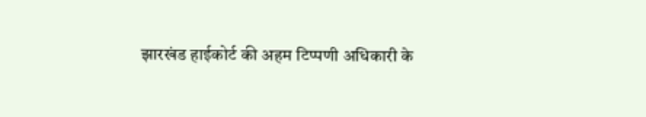झारखंड हाईकोर्ट की अहम टिप्पणी अधिकारी के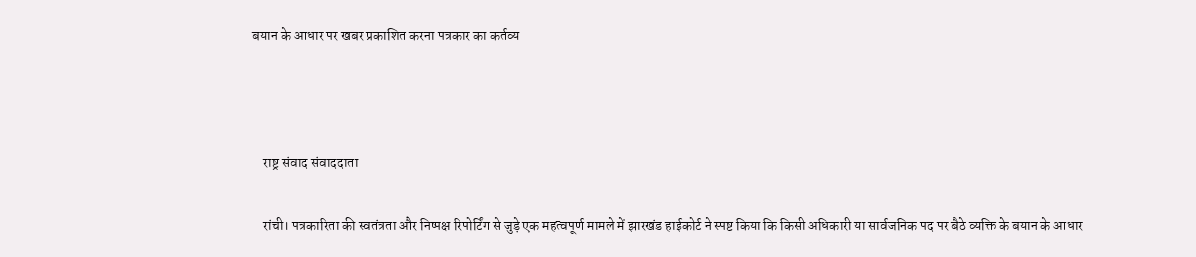बयान के आधार पर खबर प्रकाशित करना पत्रकार का कर्तव्य



    राष्ट्र संवाद संवाददाता

    रांची। पत्रकारिता की स्वतंत्रता और निष्पक्ष रिपोर्टिंग से जुड़े एक महत्वपूर्ण मामले में झारखंड हाईकोर्ट ने स्पष्ट किया कि किसी अधिकारी या सार्वजनिक पद पर बैठे व्यक्ति के बयान के आधार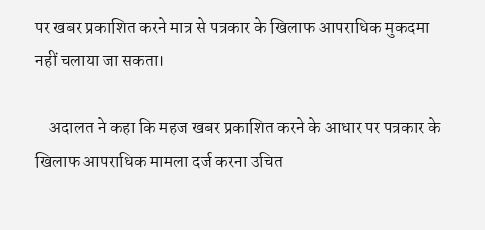पर खबर प्रकाशित करने मात्र से पत्रकार के खिलाफ आपराधिक मुकदमा नहीं चलाया जा सकता।

    अदालत ने कहा कि महज खबर प्रकाशित करने के आधार पर पत्रकार के खिलाफ आपराधिक मामला दर्ज करना उचित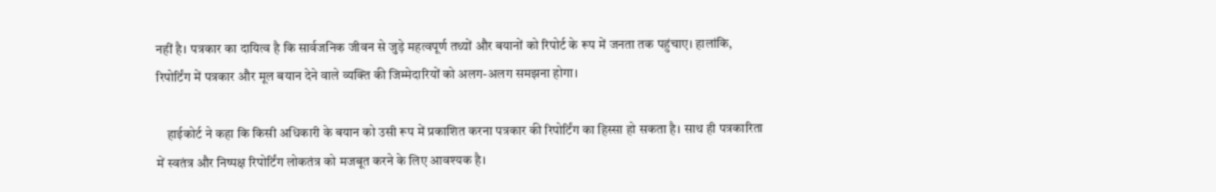नहीं है। पत्रकार का दायित्व है कि सार्वजनिक जीवन से जुड़े महत्वपूर्ण तथ्यों और बयानों को रिपोर्ट के रूप में जनता तक पहुंचाए। हालांकि, रिपोर्टिंग में पत्रकार और मूल बयान देने वाले व्यक्ति की जिम्मेदारियों को अलग-अलग समझना होगा।

    हाईकोर्ट ने कहा कि किसी अधिकारी के बयान को उसी रूप में प्रकाशित करना पत्रकार की रिपोर्टिंग का हिस्सा हो सकता है। साथ ही पत्रकारिता में स्वतंत्र और निष्पक्ष रिपोर्टिंग लोकतंत्र को मजबूत करने के लिए आवश्यक है।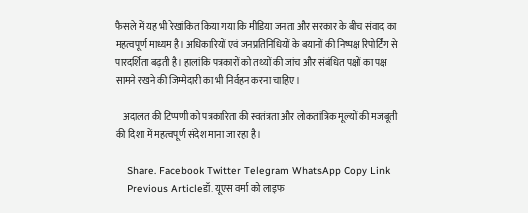फैसले में यह भी रेखांकित किया गया कि मीडिया जनता और सरकार के बीच संवाद का महत्वपूर्ण माध्यम है। अधिकारियों एवं जनप्रतिनिधियों के बयानों की निष्पक्ष रिपोर्टिंग से पारदर्शिता बढ़ती है। हालांकि पत्रकारों को तथ्यों की जांच और संबंधित पक्षों का पक्ष सामने रखने की जिम्मेदारी का भी निर्वहन करना चाहिए।

    अदालत की टिप्पणी को पत्रकारिता की स्वतंत्रता और लोकतांत्रिक मूल्यों की मजबूती की दिशा में महत्वपूर्ण संदेश माना जा रहा है।

    Share. Facebook Twitter Telegram WhatsApp Copy Link
    Previous Articleडॉ. यूएस वर्मा को लाइफ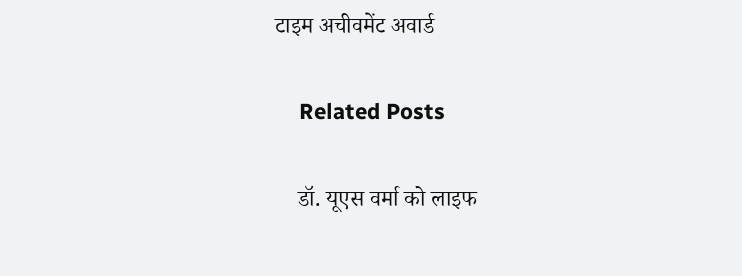टाइम अचीवमेंट अवार्ड

    Related Posts

    डॉ. यूएस वर्मा को लाइफ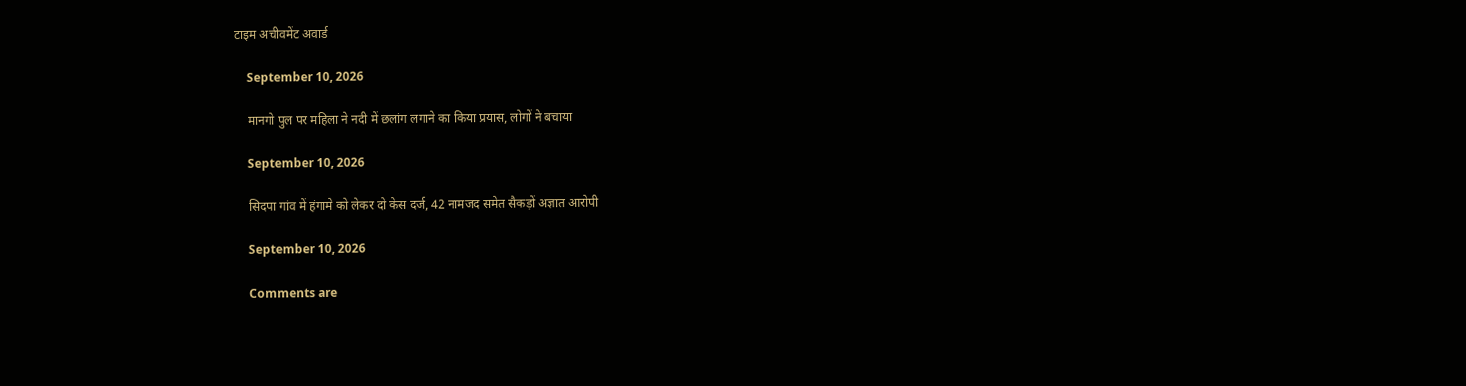टाइम अचीवमेंट अवार्ड

    September 10, 2026

    मानगो पुल पर महिला ने नदी में छलांग लगाने का किया प्रयास, लोगों ने बचाया

    September 10, 2026

    सिदपा गांव में हंगामे को लेकर दो केस दर्ज, 42 नामजद समेत सैकड़ों अज्ञात आरोपी

    September 10, 2026

    Comments are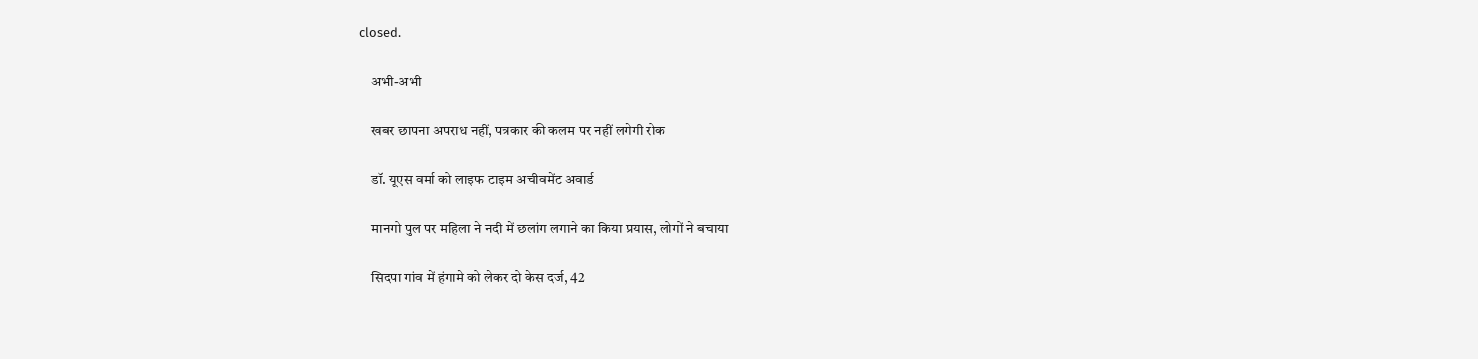closed.

    अभी-अभी

    खबर छापना अपराध नहीं, पत्रकार की कलम पर नहीं लगेगी रोक

    डॉ. यूएस वर्मा को लाइफ टाइम अचीवमेंट अवार्ड

    मानगो पुल पर महिला ने नदी में छलांग लगाने का किया प्रयास, लोगों ने बचाया

    सिदपा गांव में हंगामे को लेकर दो केस दर्ज, 42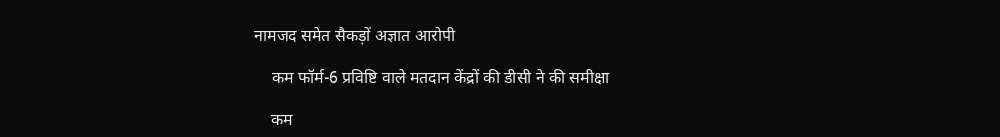नामजद समेत सैकड़ों अज्ञात आरोपी

    कम फॉर्म-6 प्रविष्टि वाले मतदान केंद्रों की डीसी ने की समीक्षा

    कम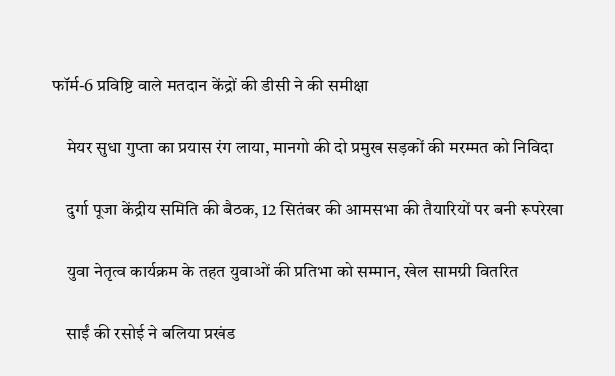फॉर्म-6 प्रविष्टि वाले मतदान केंद्रों की डीसी ने की समीक्षा

    मेयर सुधा गुप्ता का प्रयास रंग लाया, मानगो की दो प्रमुख सड़कों की मरम्मत को निविदा

    दुर्गा पूजा केंद्रीय समिति की बैठक, 12 सितंबर की आमसभा की तैयारियों पर बनी रूपरेखा

    युवा नेतृत्व कार्यक्रम के तहत युवाओं की प्रतिभा को सम्मान, खेल सामग्री वितरित

    साईं की रसोई ने बलिया प्रखंड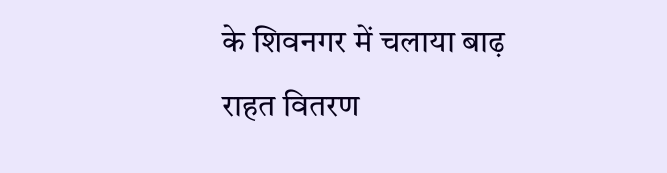के शिवनगर में चलाया बाढ़ राहत वितरण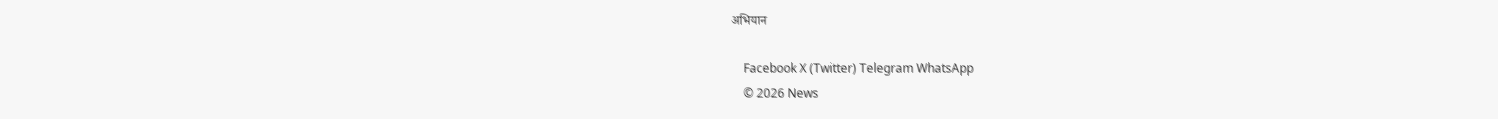अभियान

    Facebook X (Twitter) Telegram WhatsApp
    © 2026 News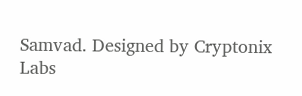Samvad. Designed by Cryptonix Labs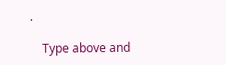.

    Type above and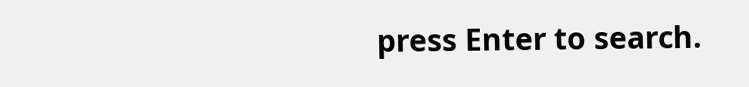press Enter to search.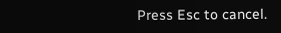Press Esc to cancel.